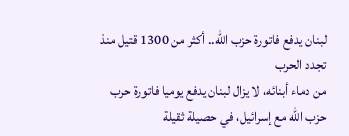لبنان يدفع فاتورة حزب الله.. أكثر من 1300 قتيل منذ تجدد الحرب
من دماء أبنائه، لا يزال لبنان يدفع يوميا فاتورة حرب حزب الله مع إسرائيل، في حصيلة ثقيلة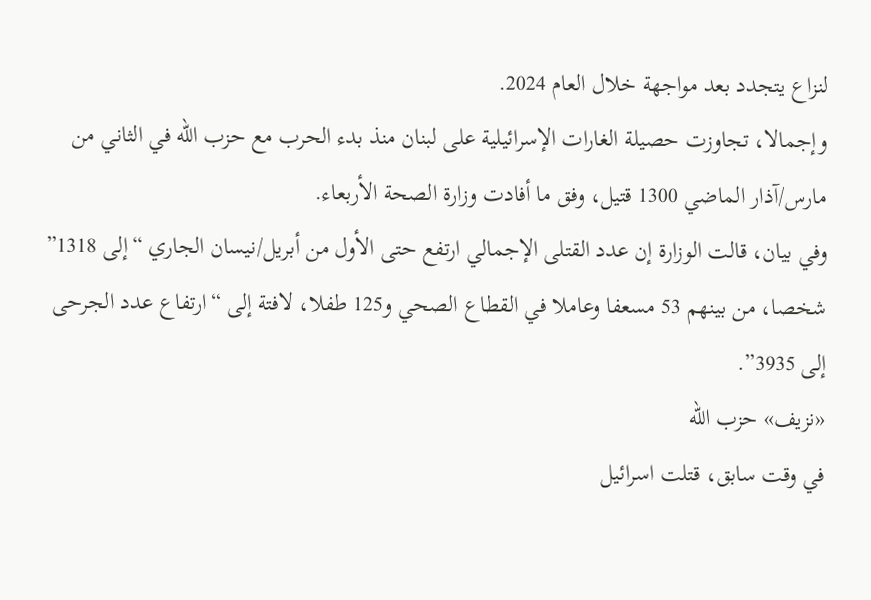لنزاع يتجدد بعد مواجهة خلال العام 2024.
وإجمالا، تجاوزت حصيلة الغارات الإسرائيلية على لبنان منذ بدء الحرب مع حزب الله في الثاني من مارس/آذار الماضي 1300 قتيل، وفق ما أفادت وزارة الصحة الأربعاء.
وفي بيان، قالت الوزارة إن عدد القتلى الإجمالي ارتفع حتى الأول من أبريل/نيسان الجاري “إلى 1318” شخصا، من بينهم 53 مسعفا وعاملا في القطاع الصحي و125 طفلا، لافتة إلى “ارتفاع عدد الجرحى إلى 3935”.
«نزيف» حزب الله
في وقت سابق، قتلت اسرائيل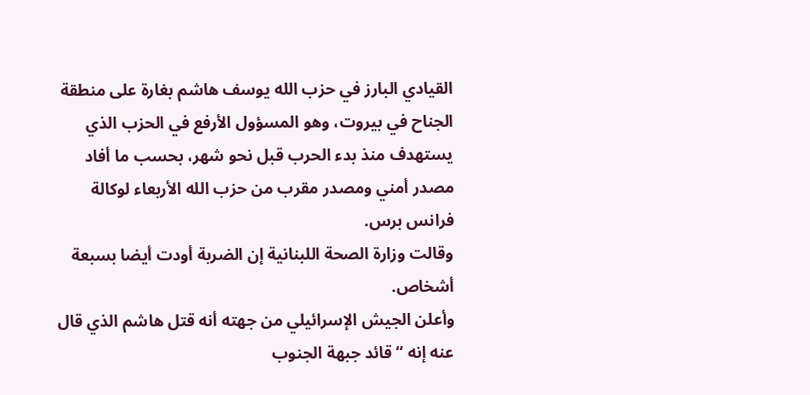القيادي البارز في حزب الله يوسف هاشم بغارة على منطقة الجناح في بيروت، وهو المسؤول الأرفع في الحزب الذي يستهدف منذ بدء الحرب قبل نحو شهر، بحسب ما أفاد مصدر أمني ومصدر مقرب من حزب الله الأربعاء لوكالة فرانس برس.
وقالت وزارة الصحة اللبنانية إن الضربة أودت أيضا بسبعة أشخاص.
وأعلن الجيش الإسرائيلي من جهته أنه قتل هاشم الذي قال عنه إنه “قائد جبهة الجنوب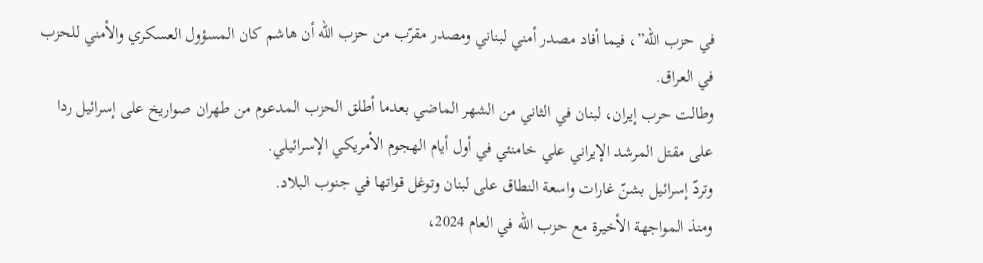في حزب الله”، فيما أفاد مصدر أمني لبناني ومصدر مقرّب من حزب الله أن هاشم كان المسؤول العسكري والأمني للحزب في العراق.
وطالت حرب إيران، لبنان في الثاني من الشهر الماضي بعدما أطلق الحزب المدعوم من طهران صواريخ على إسرائيل ردا على مقتل المرشد الإيراني علي خامنئي في أول أيام الهجوم الأمريكي الإسرائيلي.
وتردّ إسرائيل بشنّ غارات واسعة النطاق على لبنان وتوغل قواتها في جنوب البلاد.
ومنذ المواجهة الأخيرة مع حزب الله في العام 2024،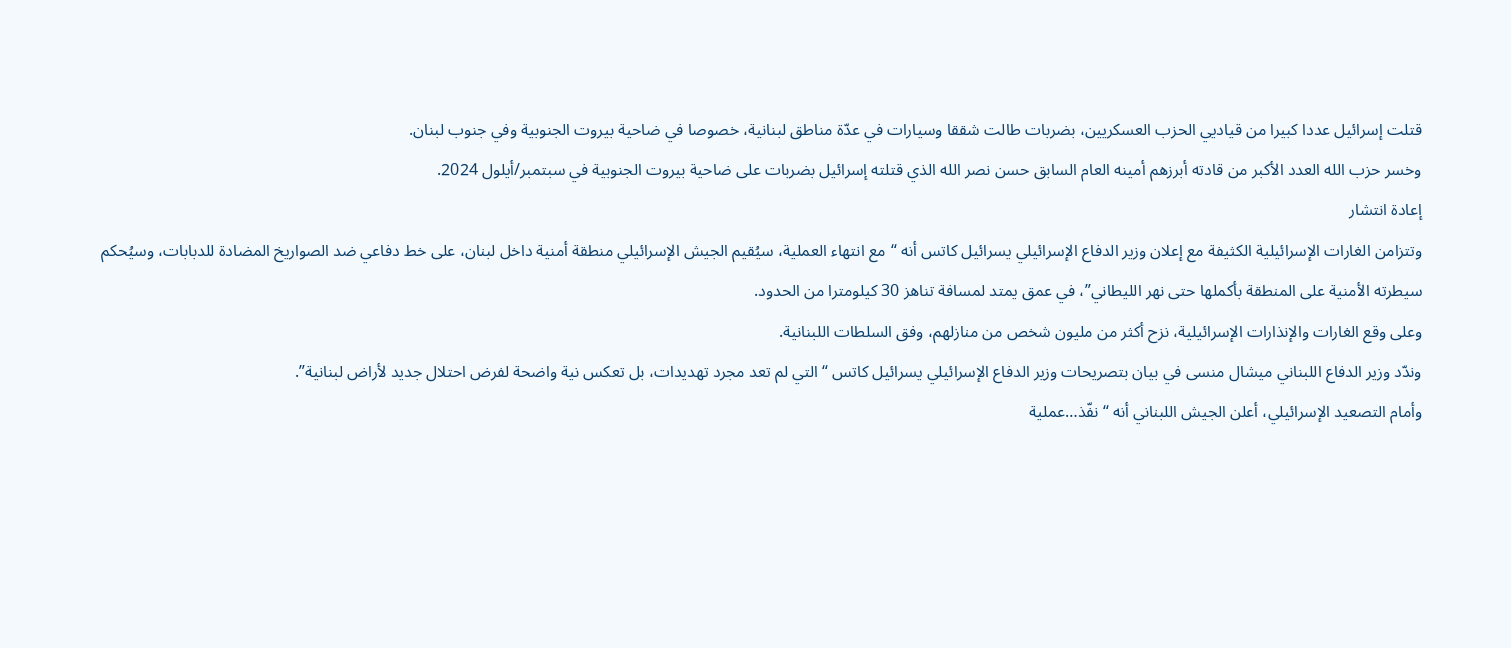قتلت إسرائيل عددا كبيرا من قياديي الحزب العسكريين، بضربات طالت شققا وسيارات في عدّة مناطق لبنانية، خصوصا في ضاحية بيروت الجنوبية وفي جنوب لبنان.
وخسر حزب الله العدد الأكبر من قادته أبرزهم أمينه العام السابق حسن نصر الله الذي قتلته إسرائيل بضربات على ضاحية بيروت الجنوبية في سبتمبر/أيلول 2024.
إعادة انتشار
وتتزامن الغارات الإسرائيلية الكثيفة مع إعلان وزير الدفاع الإسرائيلي يسرائيل كاتس أنه “مع انتهاء العملية، سيُقيم الجيش الإسرائيلي منطقة أمنية داخل لبنان، على خط دفاعي ضد الصواريخ المضادة للدبابات، وسيُحكم سيطرته الأمنية على المنطقة بأكملها حتى نهر الليطاني”، في عمق يمتد لمسافة تناهز 30 كيلومترا من الحدود.
وعلى وقع الغارات والإنذارات الإسرائيلية، نزح أكثر من مليون شخص من منازلهم، وفق السلطات اللبنانية.
وندّد وزير الدفاع اللبناني ميشال منسى في بيان بتصريحات وزير الدفاع الإسرائيلي يسرائيل كاتس “التي لم تعد مجرد تهديدات، بل تعكس نية واضحة لفرض احتلال جديد لأراض لبنانية”.
وأمام التصعيد الإسرائيلي، أعلن الجيش اللبناني أنه “نفّذ…عملية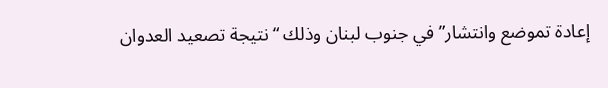إعادة تموضع وانتشار” في جنوب لبنان وذلك “نتيجة تصعيد العدوان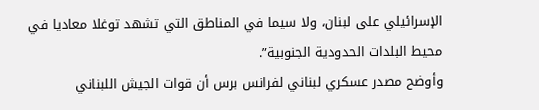الإسرائيلي على لبنان، ولا سيما في المناطق التي تشهد توغلا معاديا في محيط البلدات الحدودية الجنوبية”.
وأوضح مصدر عسكري لبناني لفرانس برس أن قوات الجيش اللبناني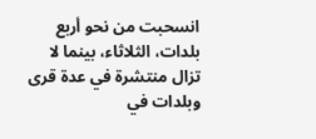انسحبت من نحو أربع بلدات، الثلاثاء، بينما لا تزال منتشرة في عدة قرى وبلدات في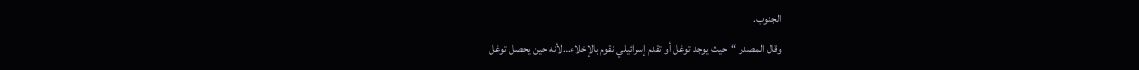الجنوب.
وقال المصدر “حيث يوجد توغل أو تقدم إسرائيلي نقوم بالإخلاء…لأنه حين يحصل توغل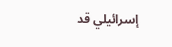إسرائيلي قد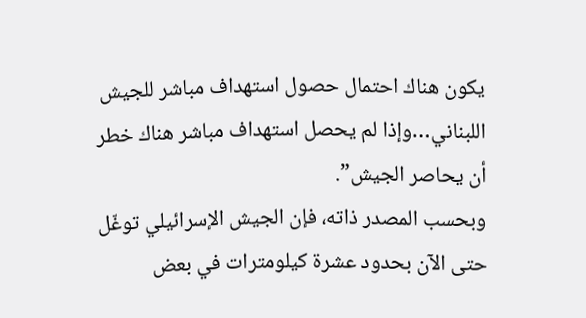يكون هناك احتمال حصول استهداف مباشر للجيش اللبناني…وإذا لم يحصل استهداف مباشر هناك خطر أن يحاصر الجيش”.
وبحسب المصدر ذاته، فإن الجيش الإسرائيلي توغّل حتى الآن بحدود عشرة كيلومترات في بعض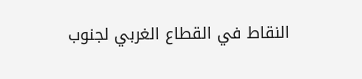النقاط في القطاع الغربي لجنوب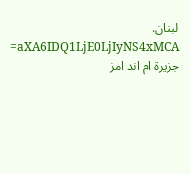لبنان.
aXA6IDQ1LjE0LjIyNS4xMCA= جزيرة ام اند امز